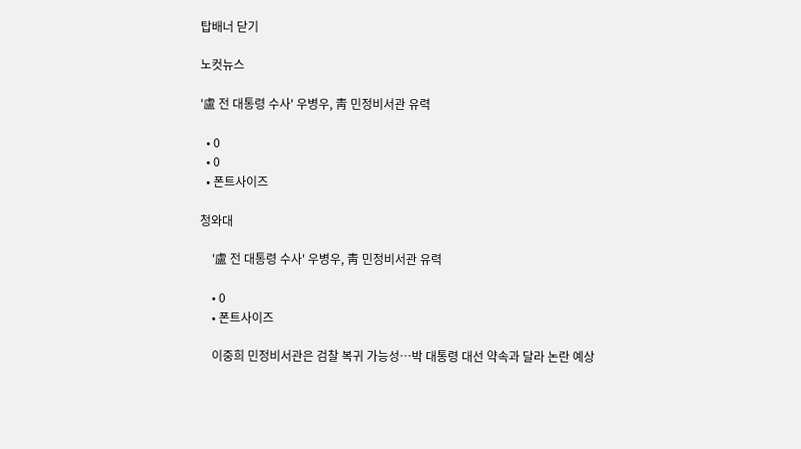탑배너 닫기

노컷뉴스

'盧 전 대통령 수사' 우병우, 靑 민정비서관 유력

  • 0
  • 0
  • 폰트사이즈

청와대

    '盧 전 대통령 수사' 우병우, 靑 민정비서관 유력

    • 0
    • 폰트사이즈

    이중희 민정비서관은 검찰 복귀 가능성…박 대통령 대선 약속과 달라 논란 예상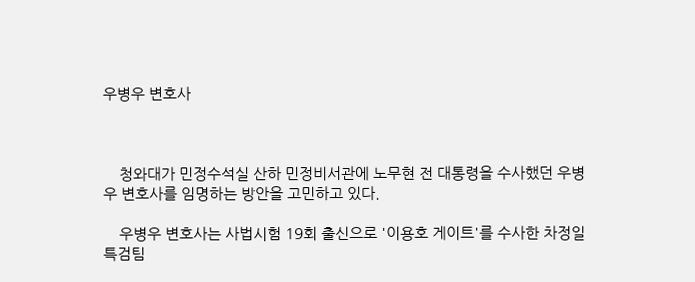우병우 변호사



    청와대가 민정수석실 산하 민정비서관에 노무현 전 대통령을 수사했던 우병우 변호사를 임명하는 방안을 고민하고 있다.

    우병우 변호사는 사법시험 19회 출신으로 '이용호 게이트'를 수사한 차정일 특검팀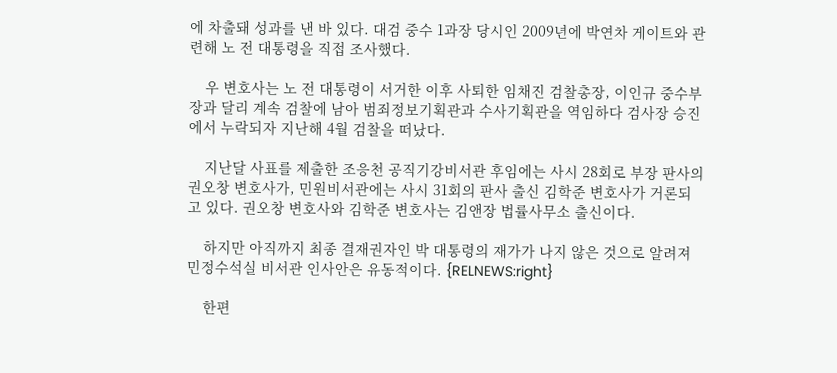에 차출돼 성과를 낸 바 있다. 대검 중수 1과장 당시인 2009년에 박연차 게이트와 관련해 노 전 대통령을 직접 조사했다.

    우 변호사는 노 전 대통령이 서거한 이후 사퇴한 임채진 검찰총장, 이인규 중수부장과 달리 계속 검찰에 남아 범죄정보기획관과 수사기획관을 역임하다 검사장 승진에서 누락되자 지난해 4월 검찰을 떠났다.

    지난달 사표를 제출한 조응천 공직기강비서관 후임에는 사시 28회로 부장 판사의 권오창 변호사가, 민원비서관에는 사시 31회의 판사 출신 김학준 변호사가 거론되고 있다. 권오창 변호사와 김학준 변호사는 김앤장 법률사무소 출신이다.

    하지만 아직까지 최종 결재권자인 박 대통령의 재가가 나지 않은 것으로 알려져 민정수석실 비서관 인사안은 유동적이다. {RELNEWS:right}

    한편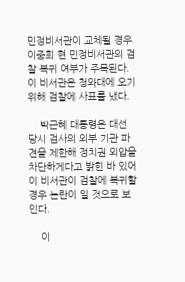민정비서관이 교체될 경우 이중희 현 민정비서관의 검찰 복귀 여부가 주목된다. 이 비서관은 청와대에 오기 위해 검찰에 사표를 냈다.

    박근혜 대통령은 대선 당시 검사의 외부 기관 파견을 제한해 정치권 외압을 차단하게다고 밝힌 바 있어 이 비서관이 검찰에 복귀할 경우 논란이 일 것으로 보인다.

    이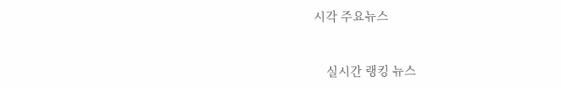시각 주요뉴스


    실시간 랭킹 뉴스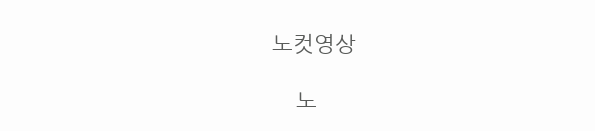노컷영상

    노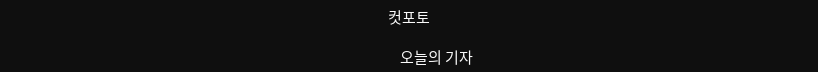컷포토

    오늘의 기자